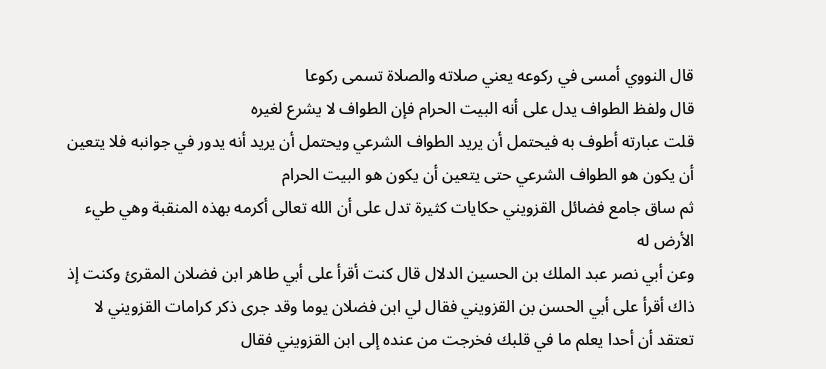قال النووي أمسى في ركوعه يعني صلاته والصلاة تسمى ركوعا
قال ولفظ الطواف يدل على أنه البيت الحرام فإن الطواف لا يشرع لغيره
قلت عبارته أطوف به فيحتمل أن يريد الطواف الشرعي ويحتمل أن يريد أنه يدور في جوانبه فلا يتعين أن يكون هو الطواف الشرعي حتى يتعين أن يكون هو البيت الحرام
ثم ساق جامع فضائل القزويني حكايات كثيرة تدل على أن الله تعالى أكرمه بهذه المنقبة وهي طيء الأرض له
وعن أبي نصر عبد الملك بن الحسين الدلال قال كنت أقرأ على أبي طاهر ابن فضلان المقرئ وكنت إذ ذاك أقرأ على أبي الحسن بن القزويني فقال لي ابن فضلان يوما وقد جرى ذكر كرامات القزويني لا تعتقد أن أحدا يعلم ما في قلبك فخرجت من عنده إلى ابن القزويني فقال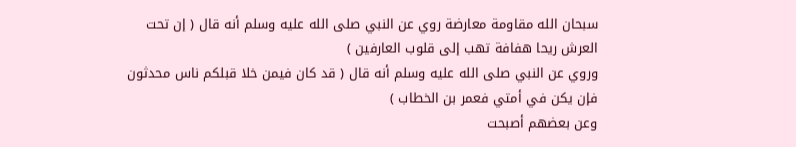سبحان الله مقاومة معارضة روي عن النبي صلى الله عليه وسلم أنه قال ( إن تحت العرش ريحا هفافة تهب إلى قلوب العارفين )
وروي عن النبي صلى الله عليه وسلم أنه قال ( قد كان فيمن خلا قبلكم ناس محدثون فإن يكن في أمتي فعمر بن الخطاب )
وعن بعضهم أصبحت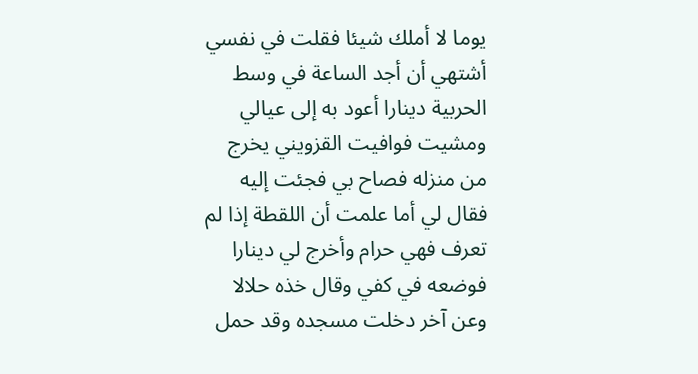يوما لا أملك شيئا فقلت في نفسي أشتهي أن أجد الساعة في وسط الحربية دينارا أعود به إلى عيالي ومشيت فوافيت القزويني يخرج من منزله فصاح بي فجئت إليه فقال لي أما علمت أن اللقطة إذا لم تعرف فهي حرام وأخرج لي دينارا فوضعه في كفي وقال خذه حلالا
وعن آخر دخلت مسجده وقد حمل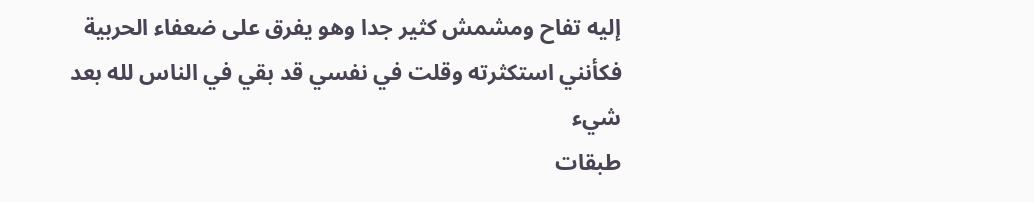إليه تفاح ومشمش كثير جدا وهو يفرق على ضعفاء الحربية فكأنني استكثرته وقلت في نفسي قد بقي في الناس لله بعد شيء
طبقات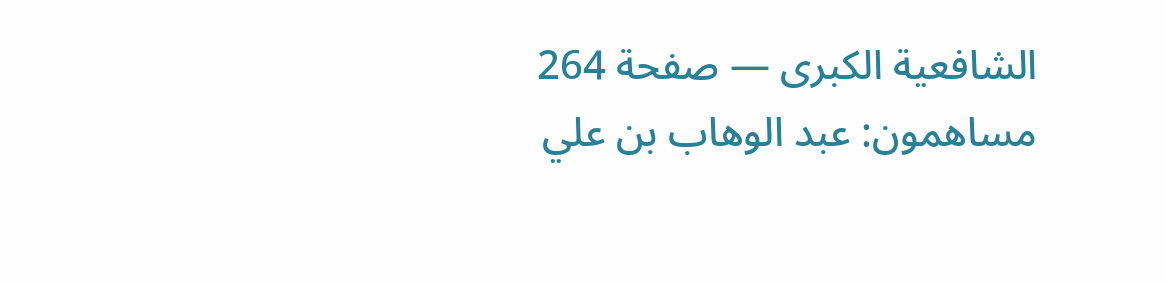الشافعية الكبرى — صفحة 264
مساهمون: عبد الوهاب بن علي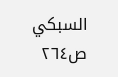السبكي
ص٢٦٤